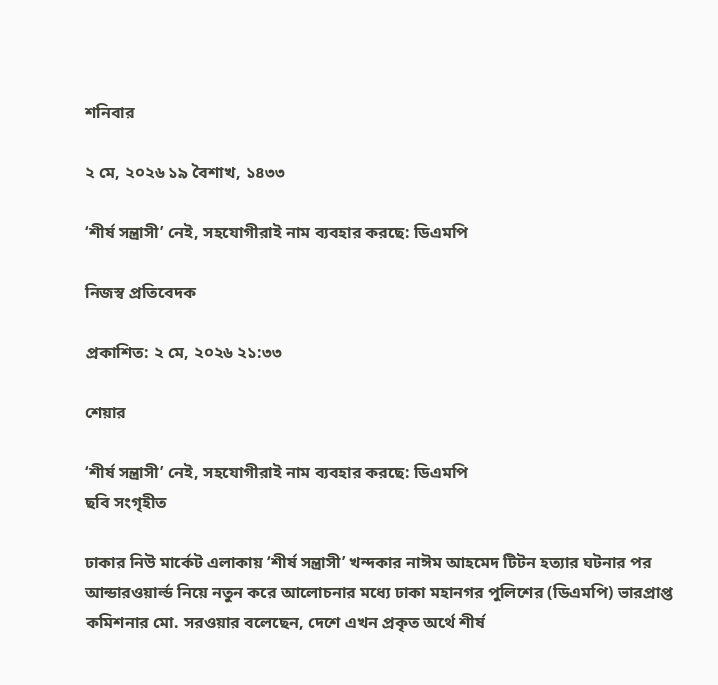শনিবার

২ মে, ২০২৬ ১৯ বৈশাখ, ১৪৩৩

‘শীর্ষ সন্ত্রাসী’ নেই, সহযোগীরাই নাম ব্যবহার করছে: ডিএমপি

নিজস্ব প্রতিবেদক

প্রকাশিত: ২ মে, ২০২৬ ২১:৩৩

শেয়ার

‘শীর্ষ সন্ত্রাসী’ নেই, সহযোগীরাই নাম ব্যবহার করছে: ডিএমপি
ছবি সংগৃহীত

ঢাকার নিউ মার্কেট এলাকায় ‘শীর্ষ সন্ত্রাসী’ খন্দকার নাঈম আহমেদ টিটন হত্যার ঘটনার পর আন্ডারওয়ার্ল্ড নিয়ে নতুন করে আলোচনার মধ্যে ঢাকা মহানগর পুলিশের (ডিএমপি) ভারপ্রাপ্ত কমিশনার মো. সরওয়ার বলেছেন, দেশে এখন প্রকৃত অর্থে শীর্ষ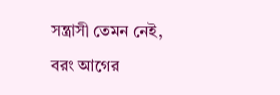সন্ত্রাসী তেমন নেই, বরং আগের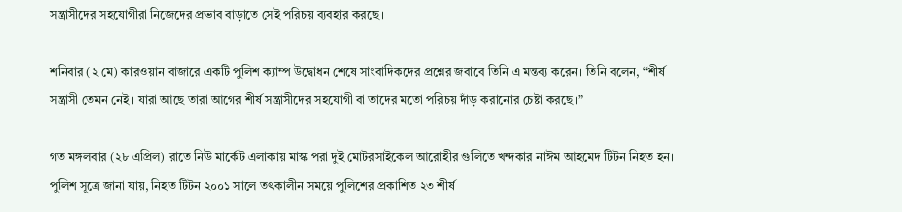সন্ত্রাসীদের সহযোগীরা নিজেদের প্রভাব বাড়াতে সেই পরিচয় ব্যবহার করছে।

শনিবার (২ মে) কারওয়ান বাজারে একটি পুলিশ ক্যাম্প উদ্বোধন শেষে সাংবাদিকদের প্রশ্নের জবাবে তিনি এ মন্তব্য করেন। তিনি বলেন, “শীর্ষ সন্ত্রাসী তেমন নেই। যারা আছে তারা আগের শীর্ষ সন্ত্রাসীদের সহযোগী বা তাদের মতো পরিচয় দাঁড় করানোর চেষ্টা করছে।”

গত মঙ্গলবার (২৮ এপ্রিল) রাতে নিউ মার্কেট এলাকায় মাস্ক পরা দুই মোটরসাইকেল আরোহীর গুলিতে খন্দকার নাঈম আহমেদ টিটন নিহত হন। পুলিশ সূত্রে জানা যায়, নিহত টিটন ২০০১ সালে তৎকালীন সময়ে পুলিশের প্রকাশিত ২৩ শীর্ষ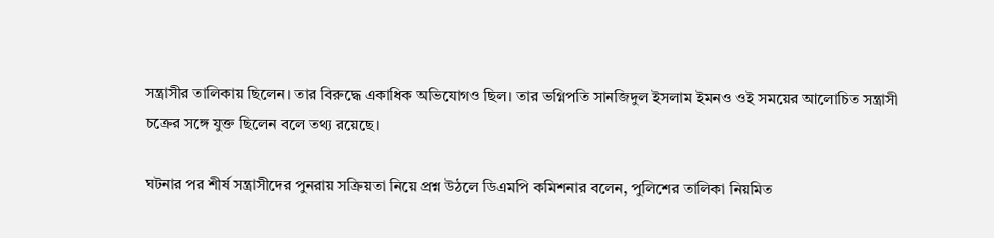সন্ত্রাসীর তালিকায় ছিলেন। তার বিরুদ্ধে একাধিক অভিযোগও ছিল। তার ভগ্নিপতি সানজিদুল ইসলাম ইমনও ওই সময়ের আলোচিত সন্ত্রাসী চক্রের সঙ্গে যুক্ত ছিলেন বলে তথ্য রয়েছে।

ঘটনার পর শীর্ষ সন্ত্রাসীদের পুনরায় সক্রিয়তা নিয়ে প্রশ্ন উঠলে ডিএমপি কমিশনার বলেন, পুলিশের তালিকা নিয়মিত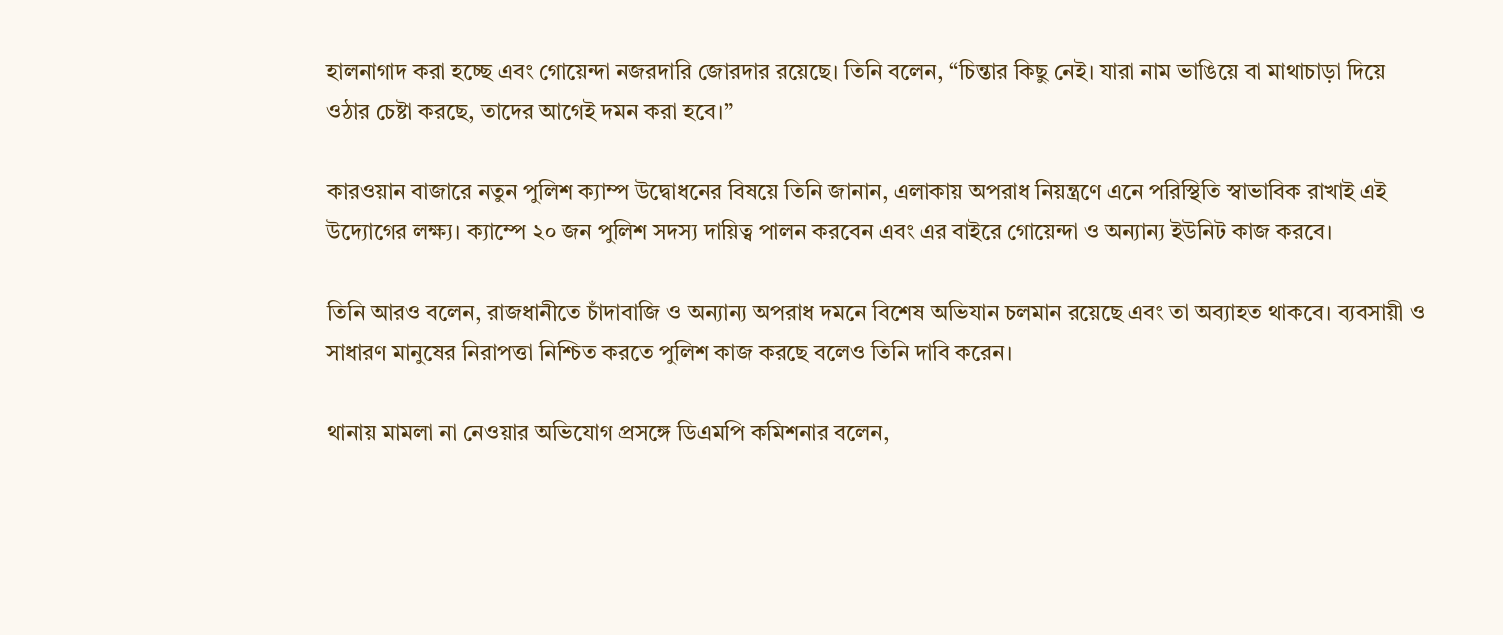হালনাগাদ করা হচ্ছে এবং গোয়েন্দা নজরদারি জোরদার রয়েছে। তিনি বলেন, “চিন্তার কিছু নেই। যারা নাম ভাঙিয়ে বা মাথাচাড়া দিয়ে ওঠার চেষ্টা করছে, তাদের আগেই দমন করা হবে।”

কারওয়ান বাজারে নতুন পুলিশ ক্যাম্প উদ্বোধনের বিষয়ে তিনি জানান, এলাকায় অপরাধ নিয়ন্ত্রণে এনে পরিস্থিতি স্বাভাবিক রাখাই এই উদ্যোগের লক্ষ্য। ক্যাম্পে ২০ জন পুলিশ সদস্য দায়িত্ব পালন করবেন এবং এর বাইরে গোয়েন্দা ও অন্যান্য ইউনিট কাজ করবে।

তিনি আরও বলেন, রাজধানীতে চাঁদাবাজি ও অন্যান্য অপরাধ দমনে বিশেষ অভিযান চলমান রয়েছে এবং তা অব্যাহত থাকবে। ব্যবসায়ী ও সাধারণ মানুষের নিরাপত্তা নিশ্চিত করতে পুলিশ কাজ করছে বলেও তিনি দাবি করেন।

থানায় মামলা না নেওয়ার অভিযোগ প্রসঙ্গে ডিএমপি কমিশনার বলেন,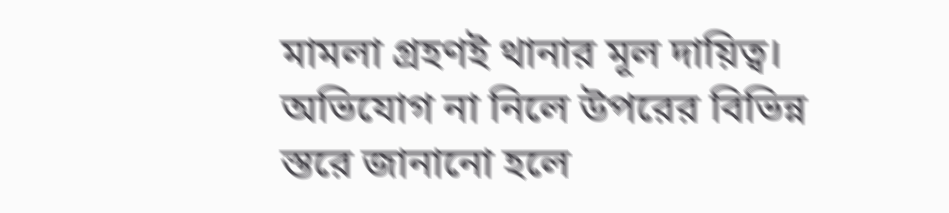মামলা গ্রহণই থানার মূল দায়িত্ব। অভিযোগ না নিলে উপরের বিভিন্ন স্তরে জানানো হলে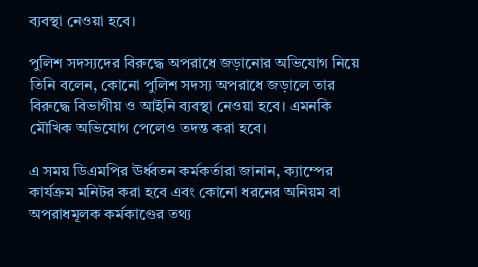ব্যবস্থা নেওয়া হবে।

পুলিশ সদস্যদের বিরুদ্ধে অপরাধে জড়ানোর অভিযোগ নিয়ে তিনি বলেন, কোনো পুলিশ সদস্য অপরাধে জড়ালে তার বিরুদ্ধে বিভাগীয় ও আইনি ব্যবস্থা নেওয়া হবে। এমনকি মৌখিক অভিযোগ পেলেও তদন্ত করা হবে।

এ সময় ডিএমপির ঊর্ধ্বতন কর্মকর্তারা জানান, ক্যাম্পের কার্যক্রম মনিটর করা হবে এবং কোনো ধরনের অনিয়ম বা অপরাধমূলক কর্মকাণ্ডের তথ্য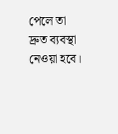পেলে তা দ্রুত ব্যবস্থা নেওয়া হবে।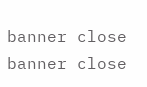banner close
banner close